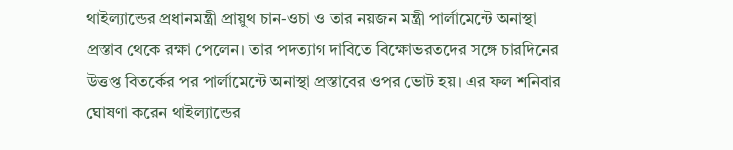থাইল্যান্ডের প্রধানমন্ত্রী প্রায়ুথ চান-ওচা ও তার নয়জন মন্ত্রী পার্লামেন্টে অনাস্থা প্রস্তাব থেকে রক্ষা পেলেন। তার পদত্যাগ দাবিতে বিক্ষোভরতদের সঙ্গে চারদিনের উত্তপ্ত বিতর্কের পর পার্লামেন্টে অনাস্থা প্রস্তাবের ওপর ভোট হয়। এর ফল শনিবার ঘোষণা করেন থাইল্যান্ডের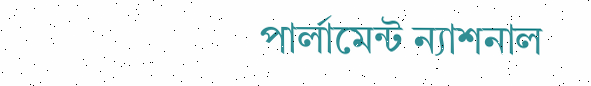পার্লামেন্ট ন্যাশনাল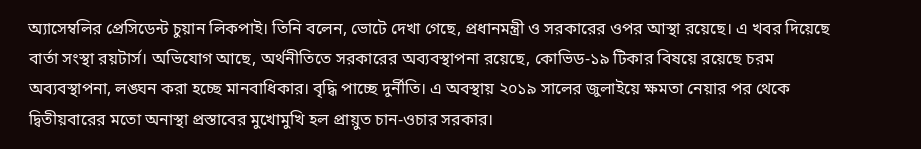অ্যাসেম্বলির প্রেসিডেন্ট চুয়ান লিকপাই। তিনি বলেন, ভোটে দেখা গেছে, প্রধানমন্ত্রী ও সরকারের ওপর আস্থা রয়েছে। এ খবর দিয়েছে বার্তা সংস্থা রয়টার্স। অভিযোগ আছে, অর্থনীতিতে সরকারের অব্যবস্থাপনা রয়েছে, কোভিড-১৯ টিকার বিষয়ে রয়েছে চরম অব্যবস্থাপনা, লঙ্ঘন করা হচ্ছে মানবাধিকার। বৃদ্ধি পাচ্ছে দুর্নীতি। এ অবস্থায় ২০১৯ সালের জুলাইয়ে ক্ষমতা নেয়ার পর থেকে দ্বিতীয়বারের মতো অনাস্থা প্রস্তাবের মুখোমুখি হল প্রায়ুত চান-ওচার সরকার।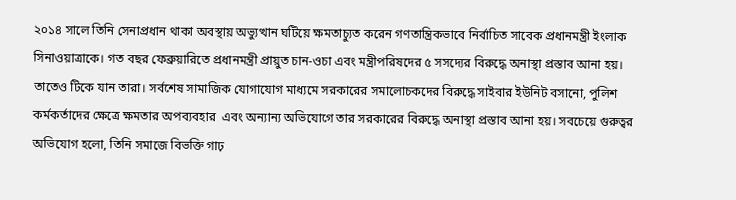২০১৪ সালে তিনি সেনাপ্রধান থাকা অবস্থায় অভ্যুত্থান ঘটিয়ে ক্ষমতাচ্যুত করেন গণতান্ত্রিকভাবে নির্বাচিত সাবেক প্রধানমন্ত্রী ইংলাক সিনাওয়াত্রাকে। গত বছর ফেব্রুয়ারিতে প্রধানমন্ত্রী প্রায়ুত চান-ওচা এবং মন্ত্রীপরিষদের ৫ সসদ্যের বিরুদ্ধে অনাস্থা প্রস্তাব আনা হয়। তাতেও টিকে যান তারা। সর্বশেষ সামাজিক যোগাযোগ মাধ্যমে সরকারের সমালোচকদের বিরুদ্ধে সাইবার ইউনিট বসানো, পুলিশ কর্মকর্তাদের ক্ষেত্রে ক্ষমতার অপব্যবহার  এবং অন্যান্য অভিযোগে তার সরকারের বিরুদ্ধে অনাস্থা প্রস্তাব আনা হয়। সবচেয়ে গুরুত্বর অভিযোগ হলো, তিনি সমাজে বিভক্তি গাঢ়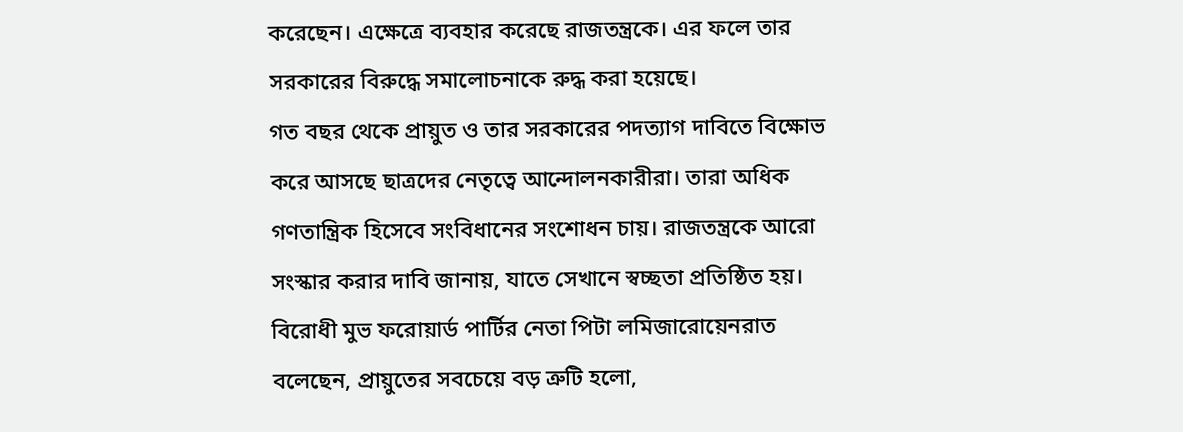করেছেন। এক্ষেত্রে ব্যবহার করেছে রাজতন্ত্রকে। এর ফলে তার সরকারের বিরুদ্ধে সমালোচনাকে রুদ্ধ করা হয়েছে।
গত বছর থেকে প্রায়ুত ও তার সরকারের পদত্যাগ দাবিতে বিক্ষোভ করে আসছে ছাত্রদের নেতৃত্বে আন্দোলনকারীরা। তারা অধিক গণতান্ত্রিক হিসেবে সংবিধানের সংশোধন চায়। রাজতন্ত্রকে আরো সংস্কার করার দাবি জানায়, যাতে সেখানে স্বচ্ছতা প্রতিষ্ঠিত হয়। বিরোধী মুভ ফরোয়ার্ড পার্টির নেতা পিটা লমিজারোয়েনরাত বলেছেন, প্রায়ুতের সবচেয়ে বড় ত্রুটি হলো,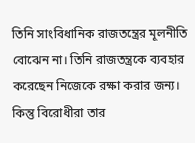তিনি সাংবিধানিক রাজতন্ত্রের মূলনীতি বোঝেন না। তিনি রাজতন্ত্রকে ব্যবহার করেছেন নিজেকে রক্ষা করার জন্য। কিন্তু বিরোধীরা তার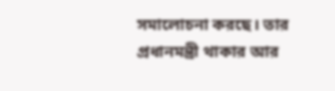সমালোচনা করছে। তার প্রধানমন্ত্রী থাকার আর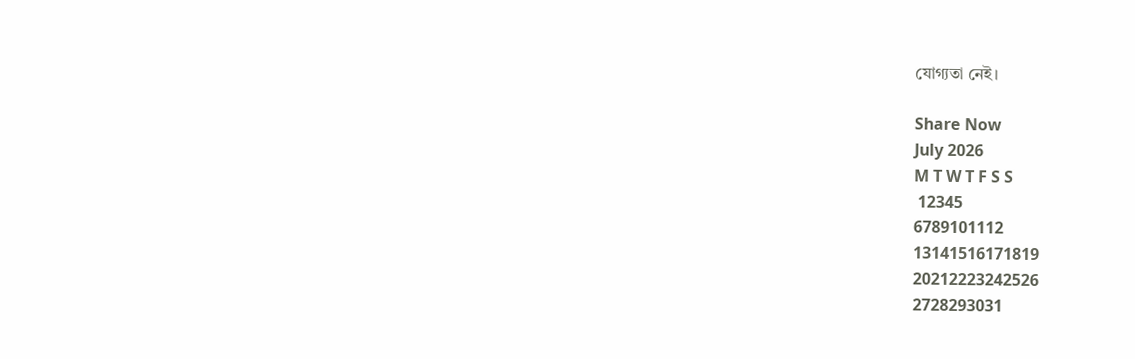যোগ্যতা নেই।

Share Now
July 2026
M T W T F S S
 12345
6789101112
13141516171819
20212223242526
2728293031